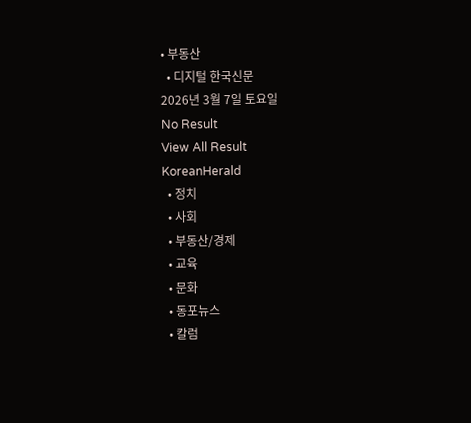• 부동산
  • 디지털 한국신문
2026년 3월 7일 토요일
No Result
View All Result
KoreanHerald
  • 정치
  • 사회
  • 부동산/경제
  • 교육
  • 문화
  • 동포뉴스
  • 칼럼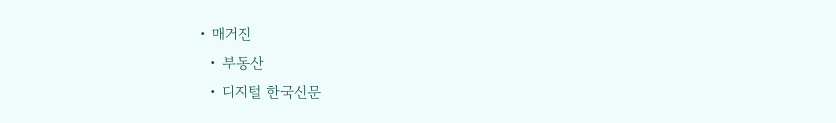• 매거진
  • 부동산
  • 디지털 한국신문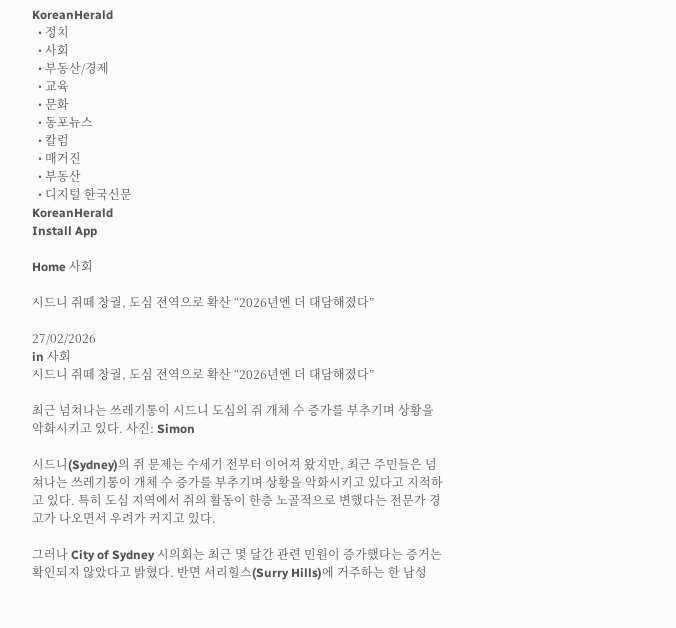KoreanHerald
  • 정치
  • 사회
  • 부동산/경제
  • 교육
  • 문화
  • 동포뉴스
  • 칼럼
  • 매거진
  • 부동산
  • 디지털 한국신문
KoreanHerald
Install App

Home 사회

시드니 쥐떼 창궐, 도심 전역으로 확산 “2026년엔 더 대담해졌다”

27/02/2026
in 사회
시드니 쥐떼 창궐, 도심 전역으로 확산 “2026년엔 더 대담해졌다”

최근 넘쳐나는 쓰레기통이 시드니 도심의 쥐 개체 수 증가를 부추기며 상황을 악화시키고 있다. 사진: Simon

시드니(Sydney)의 쥐 문제는 수세기 전부터 이어져 왔지만, 최근 주민들은 넘쳐나는 쓰레기통이 개체 수 증가를 부추기며 상황을 악화시키고 있다고 지적하고 있다. 특히 도심 지역에서 쥐의 활동이 한층 노골적으로 변했다는 전문가 경고가 나오면서 우려가 커지고 있다.

그러나 City of Sydney 시의회는 최근 몇 달간 관련 민원이 증가했다는 증거는 확인되지 않았다고 밝혔다. 반면 서리힐스(Surry Hills)에 거주하는 한 남성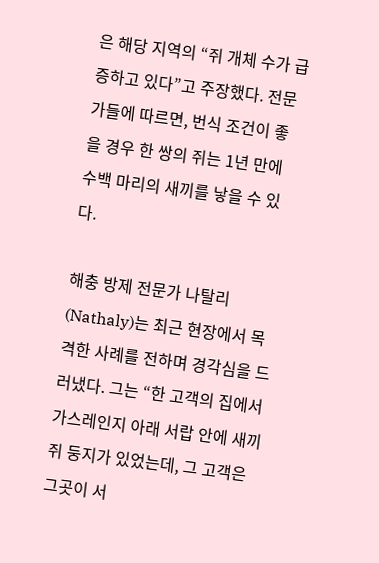은 해당 지역의 “쥐 개체 수가 급증하고 있다”고 주장했다. 전문가들에 따르면, 번식 조건이 좋을 경우 한 쌍의 쥐는 1년 만에 수백 마리의 새끼를 낳을 수 있다.

해충 방제 전문가 나탈리(Nathaly)는 최근 현장에서 목격한 사례를 전하며 경각심을 드러냈다. 그는 “한 고객의 집에서 가스레인지 아래 서랍 안에 새끼 쥐 둥지가 있었는데, 그 고객은 그곳이 서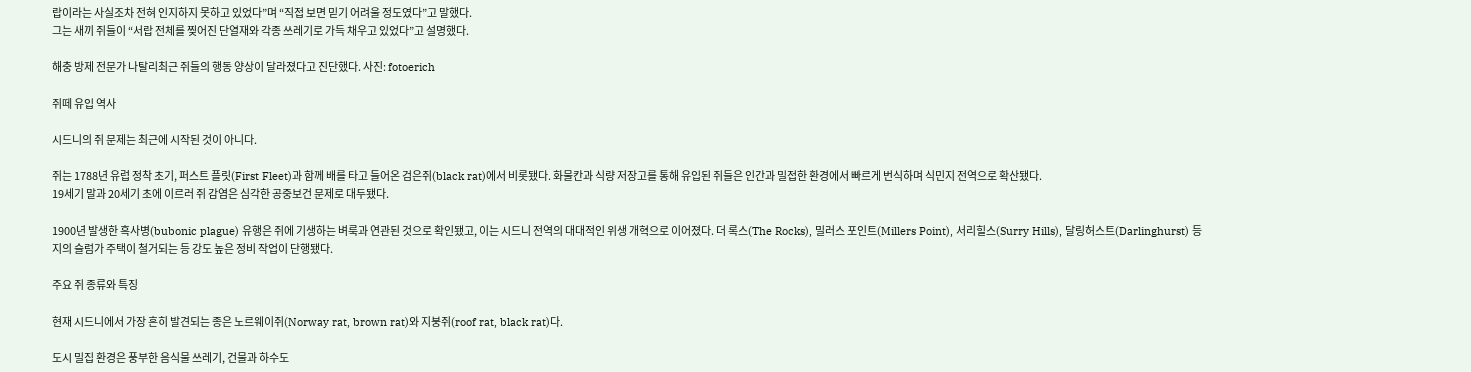랍이라는 사실조차 전혀 인지하지 못하고 있었다”며 “직접 보면 믿기 어려울 정도였다”고 말했다.
그는 새끼 쥐들이 “서랍 전체를 찢어진 단열재와 각종 쓰레기로 가득 채우고 있었다”고 설명했다.

해충 방제 전문가 나탈리최근 쥐들의 행동 양상이 달라졌다고 진단했다. 사진: fotoerich

쥐떼 유입 역사

시드니의 쥐 문제는 최근에 시작된 것이 아니다.

쥐는 1788년 유럽 정착 초기, 퍼스트 플릿(First Fleet)과 함께 배를 타고 들어온 검은쥐(black rat)에서 비롯됐다. 화물칸과 식량 저장고를 통해 유입된 쥐들은 인간과 밀접한 환경에서 빠르게 번식하며 식민지 전역으로 확산됐다.
19세기 말과 20세기 초에 이르러 쥐 감염은 심각한 공중보건 문제로 대두됐다.

1900년 발생한 흑사병(bubonic plague) 유행은 쥐에 기생하는 벼룩과 연관된 것으로 확인됐고, 이는 시드니 전역의 대대적인 위생 개혁으로 이어졌다. 더 록스(The Rocks), 밀러스 포인트(Millers Point), 서리힐스(Surry Hills), 달링허스트(Darlinghurst) 등지의 슬럼가 주택이 철거되는 등 강도 높은 정비 작업이 단행됐다.

주요 쥐 종류와 특징

현재 시드니에서 가장 흔히 발견되는 종은 노르웨이쥐(Norway rat, brown rat)와 지붕쥐(roof rat, black rat)다.

도시 밀집 환경은 풍부한 음식물 쓰레기, 건물과 하수도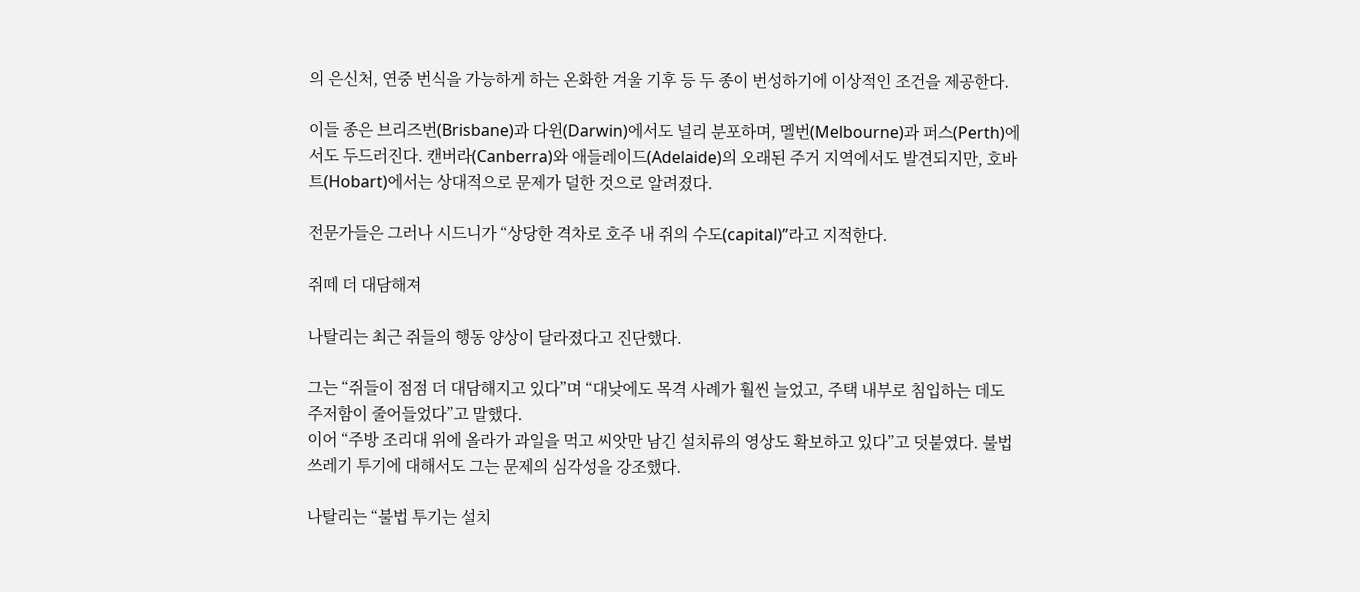의 은신처, 연중 번식을 가능하게 하는 온화한 겨울 기후 등 두 종이 번성하기에 이상적인 조건을 제공한다.

이들 종은 브리즈번(Brisbane)과 다윈(Darwin)에서도 널리 분포하며, 멜번(Melbourne)과 퍼스(Perth)에서도 두드러진다. 캔버라(Canberra)와 애들레이드(Adelaide)의 오래된 주거 지역에서도 발견되지만, 호바트(Hobart)에서는 상대적으로 문제가 덜한 것으로 알려졌다.

전문가들은 그러나 시드니가 “상당한 격차로 호주 내 쥐의 수도(capital)”라고 지적한다.

쥐떼 더 대담해져

나탈리는 최근 쥐들의 행동 양상이 달라졌다고 진단했다.

그는 “쥐들이 점점 더 대담해지고 있다”며 “대낮에도 목격 사례가 훨씬 늘었고, 주택 내부로 침입하는 데도 주저함이 줄어들었다”고 말했다.
이어 “주방 조리대 위에 올라가 과일을 먹고 씨앗만 남긴 설치류의 영상도 확보하고 있다”고 덧붙였다. 불법 쓰레기 투기에 대해서도 그는 문제의 심각성을 강조했다.

나탈리는 “불법 투기는 설치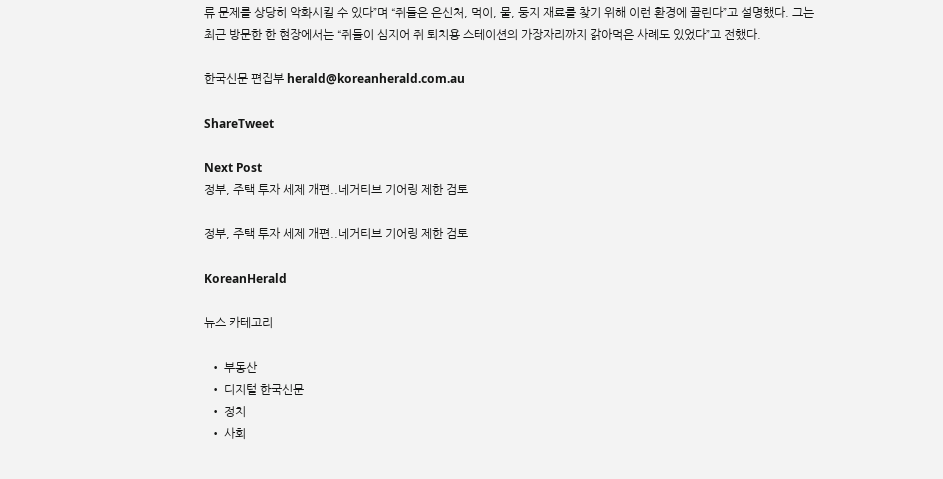류 문제를 상당히 악화시킬 수 있다”며 “쥐들은 은신처, 먹이, 물, 둥지 재료를 찾기 위해 이런 환경에 끌린다”고 설명했다. 그는 최근 방문한 한 현장에서는 “쥐들이 심지어 쥐 퇴치용 스테이션의 가장자리까지 갉아먹은 사례도 있었다”고 전했다.

한국신문 편집부 herald@koreanherald.com.au

ShareTweet

Next Post
정부, 주택 투자 세제 개편..네거티브 기어링 제한 검토

정부, 주택 투자 세제 개편..네거티브 기어링 제한 검토

KoreanHerald

뉴스 카테고리

  • 부동산
  • 디지털 한국신문
  • 정치
  • 사회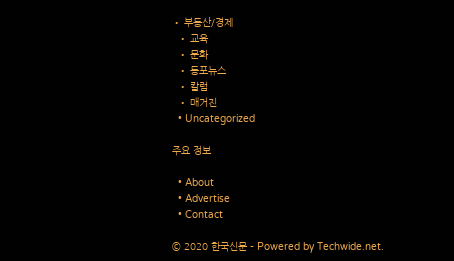• 부동산/경제
  • 교육
  • 문화
  • 동포뉴스
  • 칼럼
  • 매거진
  • Uncategorized

주요 정보

  • About
  • Advertise
  • Contact

© 2020 한국신문 - Powered by Techwide.net.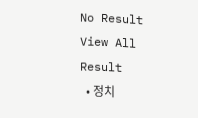No Result
View All Result
  • 정치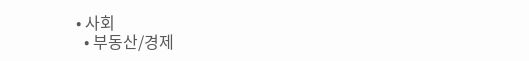• 사회
  • 부동산/경제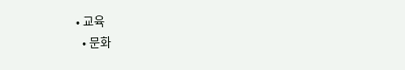• 교육
  • 문화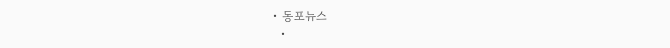• 동포뉴스
  •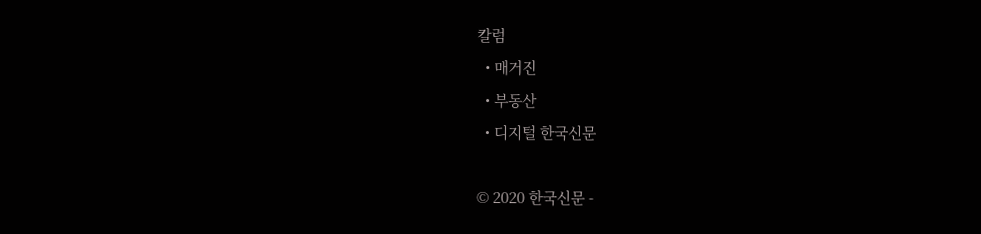칼럼
  • 매거진
  • 부동산
  • 디지털 한국신문

© 2020 한국신문 -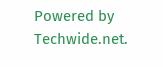Powered by Techwide.net.